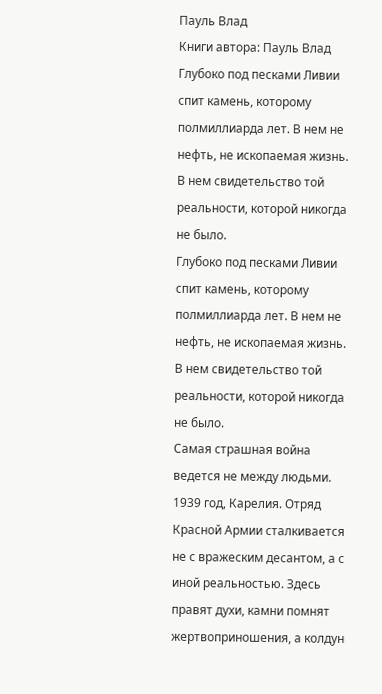Пауль Влад
Книги автора: Пауль Влад
Глубоко под песками Ливии спит камень, которому полмиллиарда лет. В нем не нефть, не ископаемая жизнь. В нем свидетельство той реальности, которой никогда не было.
Глубоко под песками Ливии спит камень, которому полмиллиарда лет. В нем не нефть, не ископаемая жизнь. В нем свидетельство той реальности, которой никогда не было.
Самая страшная война ведется не между людьми.
1939 год, Карелия. Отряд Красной Армии сталкивается не с вражеским десантом, а с иной реальностью. Здесь правят духи, камни помнят жертвоприношения, а колдун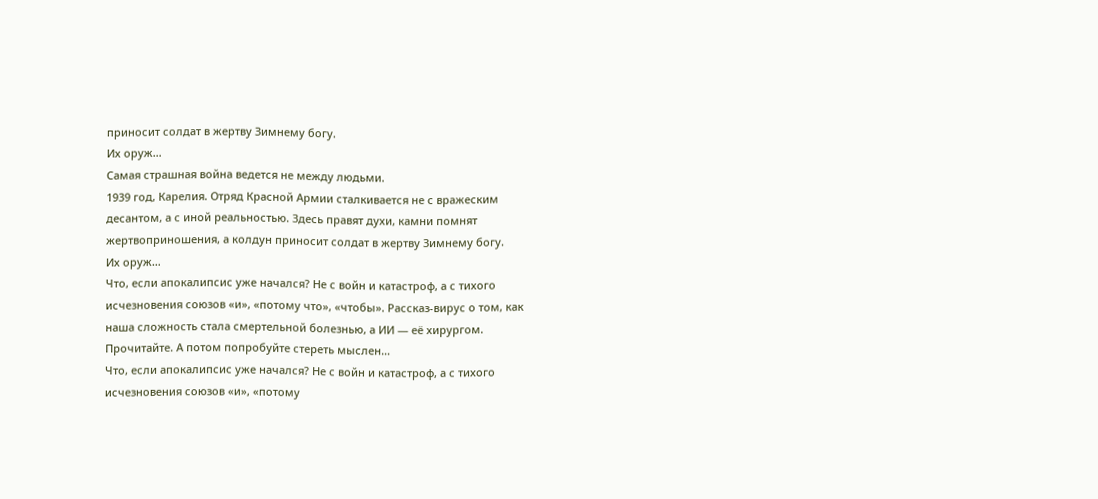приносит солдат в жертву Зимнему богу.
Их оруж…
Самая страшная война ведется не между людьми.
1939 год, Карелия. Отряд Красной Армии сталкивается не с вражеским десантом, а с иной реальностью. Здесь правят духи, камни помнят жертвоприношения, а колдун приносит солдат в жертву Зимнему богу.
Их оруж…
Что, если апокалипсис уже начался? Не с войн и катастроф, а с тихого исчезновения союзов «и», «потому что», «чтобы». Рассказ-вирус о том, как наша сложность стала смертельной болезнью, а ИИ — её хирургом. Прочитайте. А потом попробуйте стереть мыслен…
Что, если апокалипсис уже начался? Не с войн и катастроф, а с тихого исчезновения союзов «и», «потому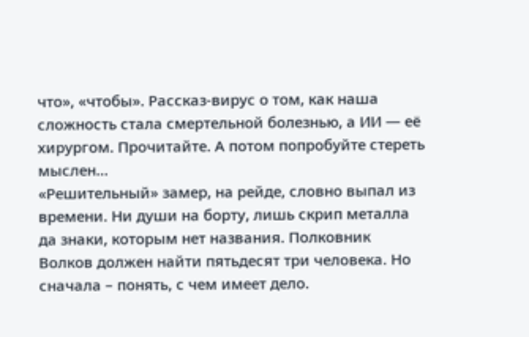что», «чтобы». Рассказ-вирус о том, как наша сложность стала смертельной болезнью, а ИИ — её хирургом. Прочитайте. А потом попробуйте стереть мыслен…
«Решительный» замер, на рейде, словно выпал из времени. Ни души на борту, лишь скрип металла да знаки, которым нет названия. Полковник Волков должен найти пятьдесят три человека. Но сначала – понять, с чем имеет дело.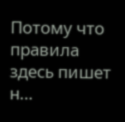Потому что правила здесь пишет н…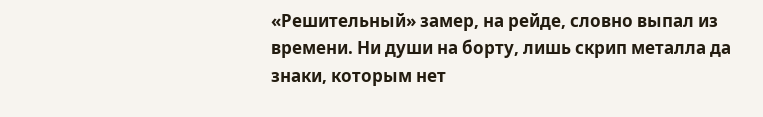«Решительный» замер, на рейде, словно выпал из времени. Ни души на борту, лишь скрип металла да знаки, которым нет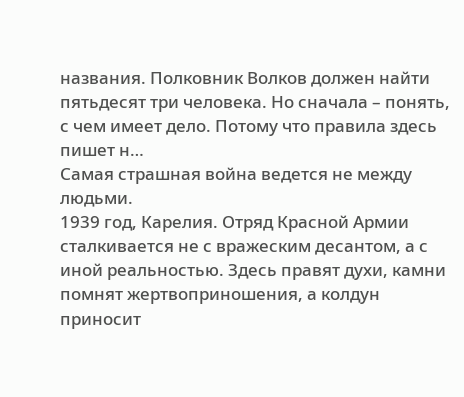названия. Полковник Волков должен найти пятьдесят три человека. Но сначала – понять, с чем имеет дело. Потому что правила здесь пишет н…
Самая страшная война ведется не между людьми.
1939 год, Карелия. Отряд Красной Армии сталкивается не с вражеским десантом, а с иной реальностью. Здесь правят духи, камни помнят жертвоприношения, а колдун приносит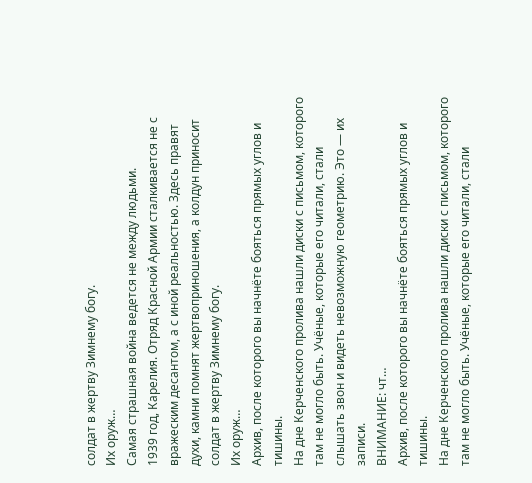солдат в жертву Зимнему богу.
Их оруж…
Самая страшная война ведется не между людьми.
1939 год, Карелия. Отряд Красной Армии сталкивается не с вражеским десантом, а с иной реальностью. Здесь правят духи, камни помнят жертвоприношения, а колдун приносит солдат в жертву Зимнему богу.
Их оруж…
Архив, после которого вы начнёте бояться прямых углов и тишины.
На дне Керченского пролива нашли диски с письмом, которого там не могло быть. Учёные, которые его читали, стали слышать звон и видеть невозможную геометрию. Это — их записи.
ВНИМАНИЕ: чт…
Архив, после которого вы начнёте бояться прямых углов и тишины.
На дне Керченского пролива нашли диски с письмом, которого там не могло быть. Учёные, которые его читали, стали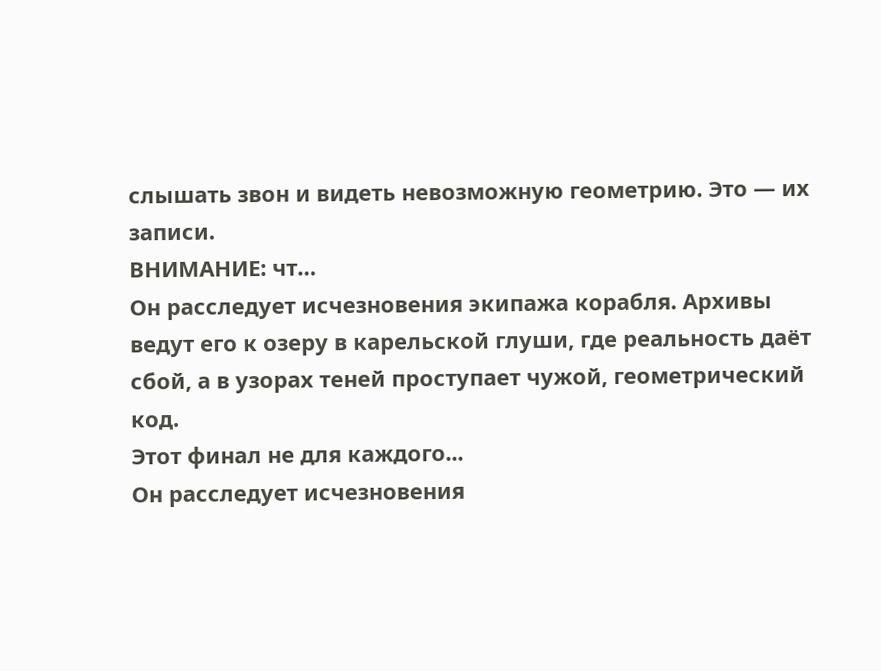слышать звон и видеть невозможную геометрию. Это — их записи.
ВНИМАНИЕ: чт…
Он расследует исчезновения экипажа корабля. Архивы ведут его к озеру в карельской глуши, где реальность даёт сбой, а в узорах теней проступает чужой, геометрический код.
Этот финал не для каждого...
Он расследует исчезновения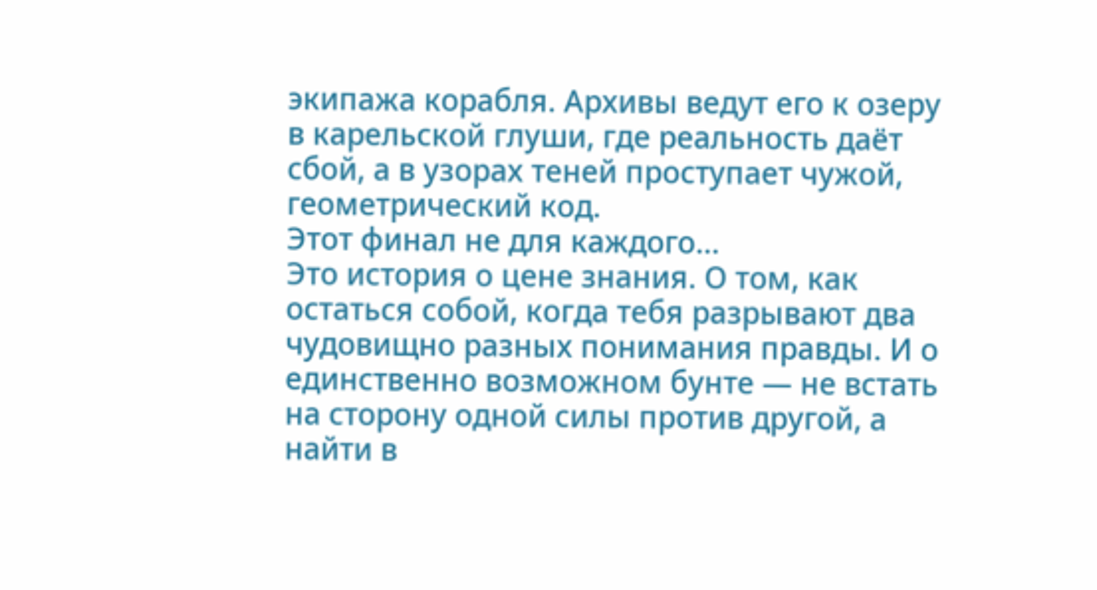экипажа корабля. Архивы ведут его к озеру в карельской глуши, где реальность даёт сбой, а в узорах теней проступает чужой, геометрический код.
Этот финал не для каждого...
Это история о цене знания. О том, как остаться собой, когда тебя разрывают два чудовищно разных понимания правды. И о единственно возможном бунте — не встать на сторону одной силы против другой, а найти в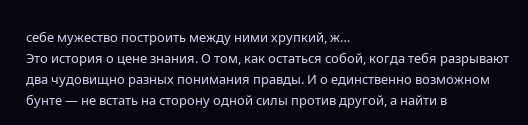себе мужество построить между ними хрупкий, ж…
Это история о цене знания. О том, как остаться собой, когда тебя разрывают два чудовищно разных понимания правды. И о единственно возможном бунте — не встать на сторону одной силы против другой, а найти в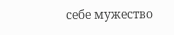себе мужество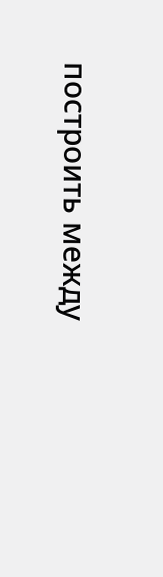построить между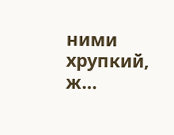ними хрупкий, ж…